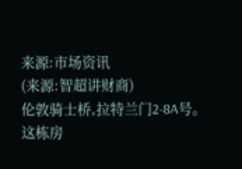来源:市场资讯
(来源:智超讲财商)
伦敦骑士桥,拉特兰门2-8A号。
这栋房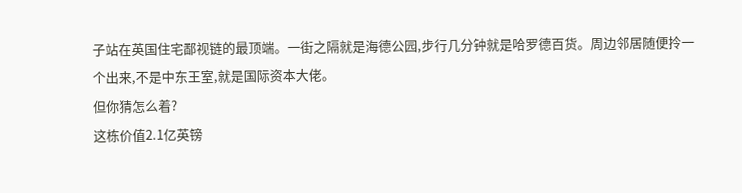子站在英国住宅鄙视链的最顶端。一街之隔就是海德公园,步行几分钟就是哈罗德百货。周边邻居随便拎一个出来,不是中东王室,就是国际资本大佬。
但你猜怎么着?
这栋价值2.1亿英镑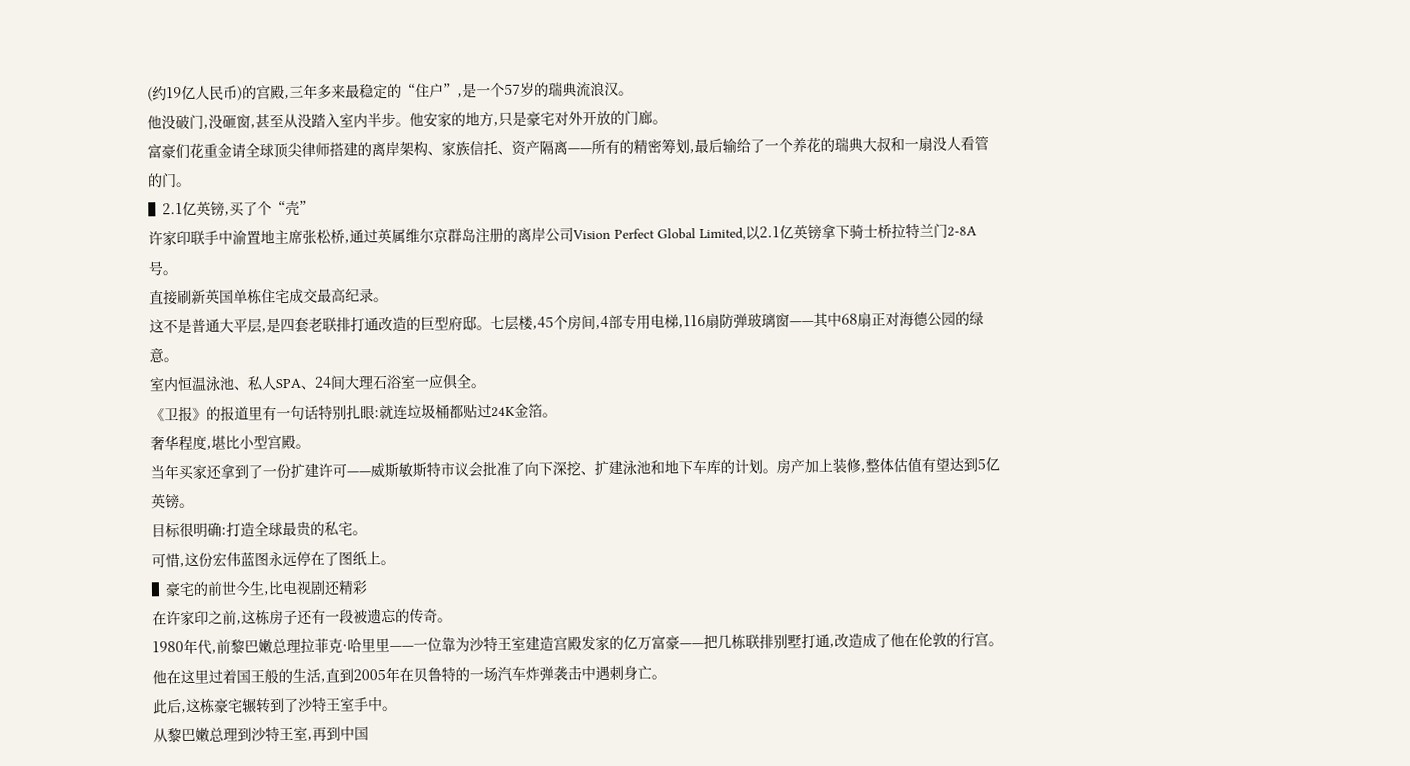(约19亿人民币)的宫殿,三年多来最稳定的“住户”,是一个57岁的瑞典流浪汉。
他没破门,没砸窗,甚至从没踏入室内半步。他安家的地方,只是豪宅对外开放的门廊。
富豪们花重金请全球顶尖律师搭建的离岸架构、家族信托、资产隔离——所有的精密筹划,最后输给了一个养花的瑞典大叔和一扇没人看管的门。
▌2.1亿英镑,买了个“壳”
许家印联手中渝置地主席张松桥,通过英属维尔京群岛注册的离岸公司Vision Perfect Global Limited,以2.1亿英镑拿下骑士桥拉特兰门2-8A号。
直接刷新英国单栋住宅成交最高纪录。
这不是普通大平层,是四套老联排打通改造的巨型府邸。七层楼,45个房间,4部专用电梯,116扇防弹玻璃窗——其中68扇正对海德公园的绿意。
室内恒温泳池、私人SPA、24间大理石浴室一应俱全。
《卫报》的报道里有一句话特别扎眼:就连垃圾桶都贴过24K金箔。
奢华程度,堪比小型宫殿。
当年买家还拿到了一份扩建许可——威斯敏斯特市议会批准了向下深挖、扩建泳池和地下车库的计划。房产加上装修,整体估值有望达到5亿英镑。
目标很明确:打造全球最贵的私宅。
可惜,这份宏伟蓝图永远停在了图纸上。
▌豪宅的前世今生,比电视剧还精彩
在许家印之前,这栋房子还有一段被遗忘的传奇。
1980年代,前黎巴嫩总理拉菲克·哈里里——一位靠为沙特王室建造宫殿发家的亿万富豪——把几栋联排别墅打通,改造成了他在伦敦的行宫。
他在这里过着国王般的生活,直到2005年在贝鲁特的一场汽车炸弹袭击中遇刺身亡。
此后,这栋豪宅辗转到了沙特王室手中。
从黎巴嫩总理到沙特王室,再到中国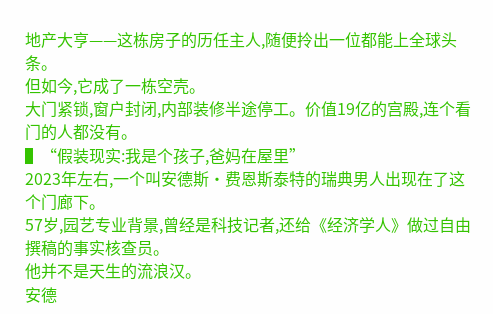地产大亨——这栋房子的历任主人,随便拎出一位都能上全球头条。
但如今,它成了一栋空壳。
大门紧锁,窗户封闭,内部装修半途停工。价值19亿的宫殿,连个看门的人都没有。
▌“假装现实:我是个孩子,爸妈在屋里”
2023年左右,一个叫安德斯·费恩斯泰特的瑞典男人出现在了这个门廊下。
57岁,园艺专业背景,曾经是科技记者,还给《经济学人》做过自由撰稿的事实核查员。
他并不是天生的流浪汉。
安德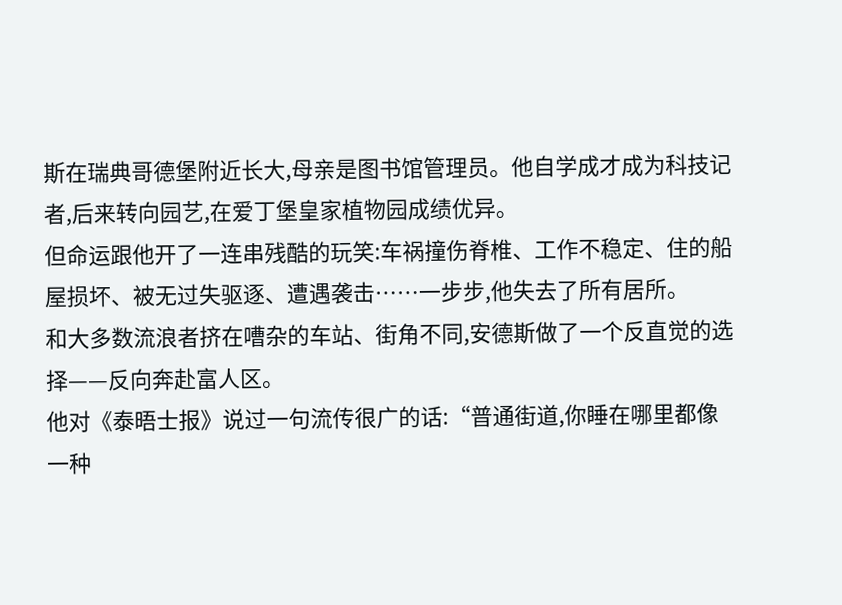斯在瑞典哥德堡附近长大,母亲是图书馆管理员。他自学成才成为科技记者,后来转向园艺,在爱丁堡皇家植物园成绩优异。
但命运跟他开了一连串残酷的玩笑:车祸撞伤脊椎、工作不稳定、住的船屋损坏、被无过失驱逐、遭遇袭击……一步步,他失去了所有居所。
和大多数流浪者挤在嘈杂的车站、街角不同,安德斯做了一个反直觉的选择——反向奔赴富人区。
他对《泰晤士报》说过一句流传很广的话:“普通街道,你睡在哪里都像一种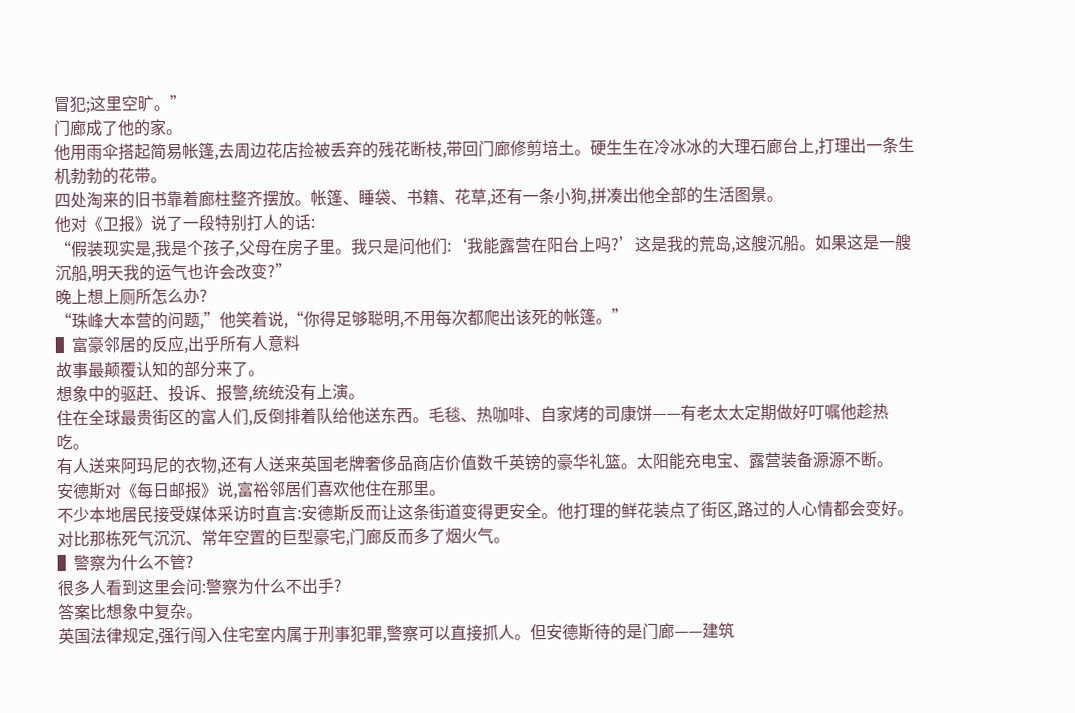冒犯;这里空旷。”
门廊成了他的家。
他用雨伞搭起简易帐篷,去周边花店捡被丢弃的残花断枝,带回门廊修剪培土。硬生生在冷冰冰的大理石廊台上,打理出一条生机勃勃的花带。
四处淘来的旧书靠着廊柱整齐摆放。帐篷、睡袋、书籍、花草,还有一条小狗,拼凑出他全部的生活图景。
他对《卫报》说了一段特别打人的话:
“假装现实是,我是个孩子,父母在房子里。我只是问他们:‘我能露营在阳台上吗?’这是我的荒岛,这艘沉船。如果这是一艘沉船,明天我的运气也许会改变?”
晚上想上厕所怎么办?
“珠峰大本营的问题,”他笑着说,“你得足够聪明,不用每次都爬出该死的帐篷。”
▌富豪邻居的反应,出乎所有人意料
故事最颠覆认知的部分来了。
想象中的驱赶、投诉、报警,统统没有上演。
住在全球最贵街区的富人们,反倒排着队给他送东西。毛毯、热咖啡、自家烤的司康饼——有老太太定期做好叮嘱他趁热吃。
有人送来阿玛尼的衣物,还有人送来英国老牌奢侈品商店价值数千英镑的豪华礼篮。太阳能充电宝、露营装备源源不断。
安德斯对《每日邮报》说,富裕邻居们喜欢他住在那里。
不少本地居民接受媒体采访时直言:安德斯反而让这条街道变得更安全。他打理的鲜花装点了街区,路过的人心情都会变好。
对比那栋死气沉沉、常年空置的巨型豪宅,门廊反而多了烟火气。
▌警察为什么不管?
很多人看到这里会问:警察为什么不出手?
答案比想象中复杂。
英国法律规定,强行闯入住宅室内属于刑事犯罪,警察可以直接抓人。但安德斯待的是门廊——建筑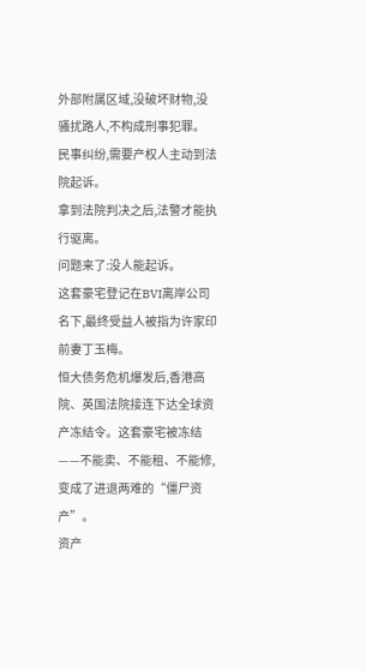外部附属区域,没破坏财物,没骚扰路人,不构成刑事犯罪。
民事纠纷,需要产权人主动到法院起诉。
拿到法院判决之后,法警才能执行驱离。
问题来了:没人能起诉。
这套豪宅登记在BVI离岸公司名下,最终受益人被指为许家印前妻丁玉梅。
恒大债务危机爆发后,香港高院、英国法院接连下达全球资产冻结令。这套豪宅被冻结——不能卖、不能租、不能修,变成了进退两难的“僵尸资产”。
资产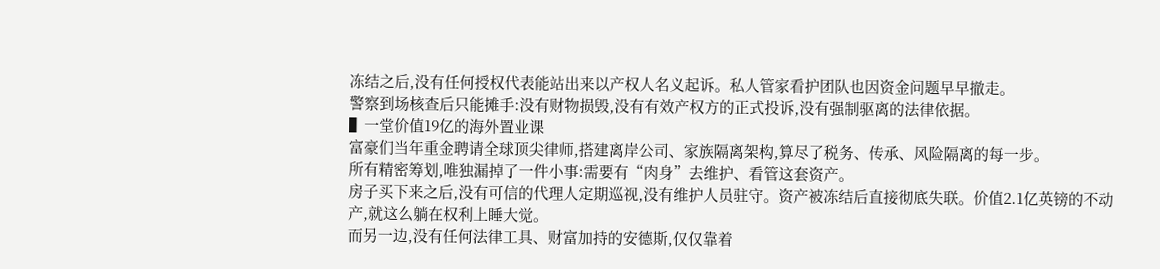冻结之后,没有任何授权代表能站出来以产权人名义起诉。私人管家看护团队也因资金问题早早撤走。
警察到场核查后只能摊手:没有财物损毁,没有有效产权方的正式投诉,没有强制驱离的法律依据。
▌一堂价值19亿的海外置业课
富豪们当年重金聘请全球顶尖律师,搭建离岸公司、家族隔离架构,算尽了税务、传承、风险隔离的每一步。
所有精密筹划,唯独漏掉了一件小事:需要有“肉身”去维护、看管这套资产。
房子买下来之后,没有可信的代理人定期巡视,没有维护人员驻守。资产被冻结后直接彻底失联。价值2.1亿英镑的不动产,就这么躺在权利上睡大觉。
而另一边,没有任何法律工具、财富加持的安德斯,仅仅靠着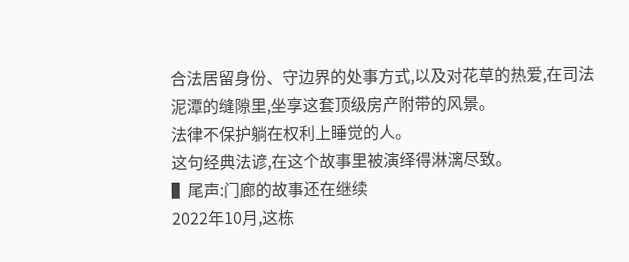合法居留身份、守边界的处事方式,以及对花草的热爱,在司法泥潭的缝隙里,坐享这套顶级房产附带的风景。
法律不保护躺在权利上睡觉的人。
这句经典法谚,在这个故事里被演绎得淋漓尽致。
▌尾声:门廊的故事还在继续
2022年10月,这栋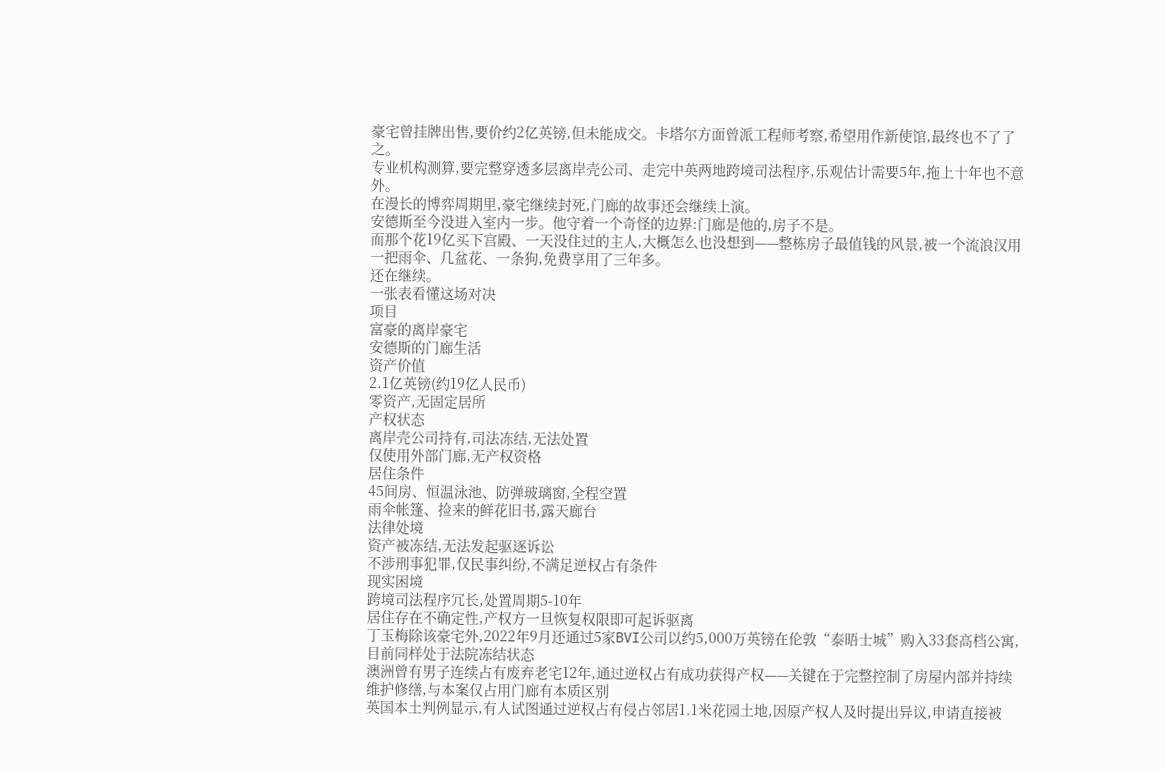豪宅曾挂牌出售,要价约2亿英镑,但未能成交。卡塔尔方面曾派工程师考察,希望用作新使馆,最终也不了了之。
专业机构测算,要完整穿透多层离岸壳公司、走完中英两地跨境司法程序,乐观估计需要5年,拖上十年也不意外。
在漫长的博弈周期里,豪宅继续封死,门廊的故事还会继续上演。
安德斯至今没进入室内一步。他守着一个奇怪的边界:门廊是他的,房子不是。
而那个花19亿买下宫殿、一天没住过的主人,大概怎么也没想到——整栋房子最值钱的风景,被一个流浪汉用一把雨伞、几盆花、一条狗,免费享用了三年多。
还在继续。
一张表看懂这场对决
项目
富豪的离岸豪宅
安德斯的门廊生活
资产价值
2.1亿英镑(约19亿人民币)
零资产,无固定居所
产权状态
离岸壳公司持有,司法冻结,无法处置
仅使用外部门廊,无产权资格
居住条件
45间房、恒温泳池、防弹玻璃窗,全程空置
雨伞帐篷、捡来的鲜花旧书,露天廊台
法律处境
资产被冻结,无法发起驱逐诉讼
不涉刑事犯罪,仅民事纠纷,不满足逆权占有条件
现实困境
跨境司法程序冗长,处置周期5-10年
居住存在不确定性,产权方一旦恢复权限即可起诉驱离
丁玉梅除该豪宅外,2022年9月还通过5家BVI公司以约5,000万英镑在伦敦“泰晤士城”购入33套高档公寓,目前同样处于法院冻结状态
澳洲曾有男子连续占有废弃老宅12年,通过逆权占有成功获得产权——关键在于完整控制了房屋内部并持续维护修缮,与本案仅占用门廊有本质区别
英国本土判例显示,有人试图通过逆权占有侵占邻居1.1米花园土地,因原产权人及时提出异议,申请直接被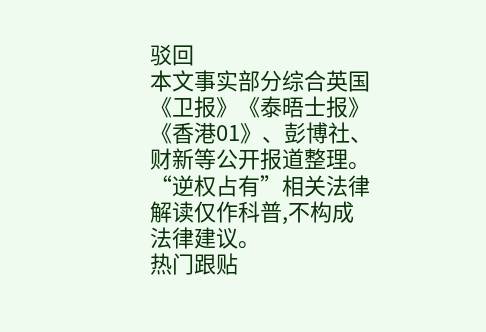驳回
本文事实部分综合英国《卫报》《泰晤士报》《香港01》、彭博社、财新等公开报道整理。“逆权占有”相关法律解读仅作科普,不构成法律建议。
热门跟贴